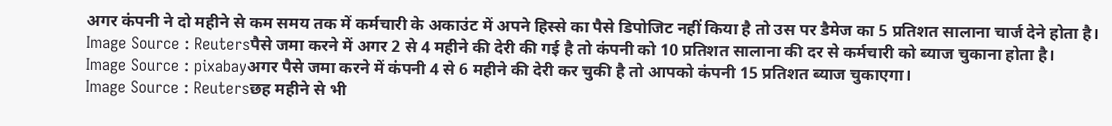अगर कंपनी ने दो महीने से कम समय तक में कर्मचारी के अकाउंट में अपने हिस्से का पैसे डिपोजिट नहीं किया है तो उस पर डैमेज का 5 प्रतिशत सालाना चार्ज देने होता है।
Image Source : Reutersपैसे जमा करने में अगर 2 से 4 महीने की देरी की गई है तो कंपनी को 10 प्रतिशत सालाना की दर से कर्मचारी को ब्याज चुकाना होता है।
Image Source : pixabayअगर पैसे जमा करने में कंपनी 4 से 6 महीने की देरी कर चुकी है तो आपको कंपनी 15 प्रतिशत ब्याज चुकाएगा।
Image Source : Reutersछह महीने से भी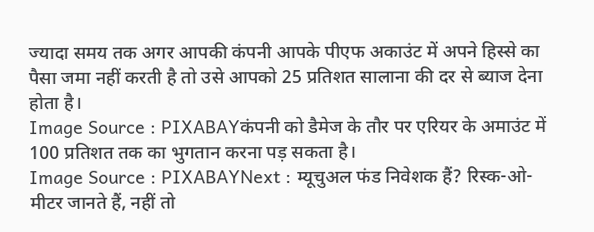ज्यादा समय तक अगर आपकी कंपनी आपके पीएफ अकाउंट में अपने हिस्से का पैसा जमा नहीं करती है तो उसे आपको 25 प्रतिशत सालाना की दर से ब्याज देना होता है।
Image Source : PIXABAYकंपनी को डैमेज के तौर पर एरियर के अमाउंट में 100 प्रतिशत तक का भुगतान करना पड़ सकता है।
Image Source : PIXABAYNext : म्यूचुअल फंड निवेशक हैं? रिस्क-ओ-मीटर जानते हैं, नहीं तो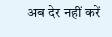अब देर नहीं करें